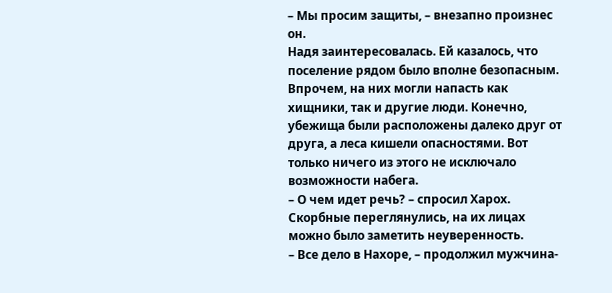– Мы просим защиты, – внезапно произнес он.
Надя заинтересовалась. Ей казалось, что поселение рядом было вполне безопасным.
Впрочем, на них могли напасть как хищники, так и другие люди. Конечно, убежища были расположены далеко друг от друга, а леса кишели опасностями. Вот только ничего из этого не исключало возможности набега.
– О чем идет речь? – спросил Харох.
Скорбные переглянулись, на их лицах можно было заметить неуверенность.
– Все дело в Нахоре, – продолжил мужчина-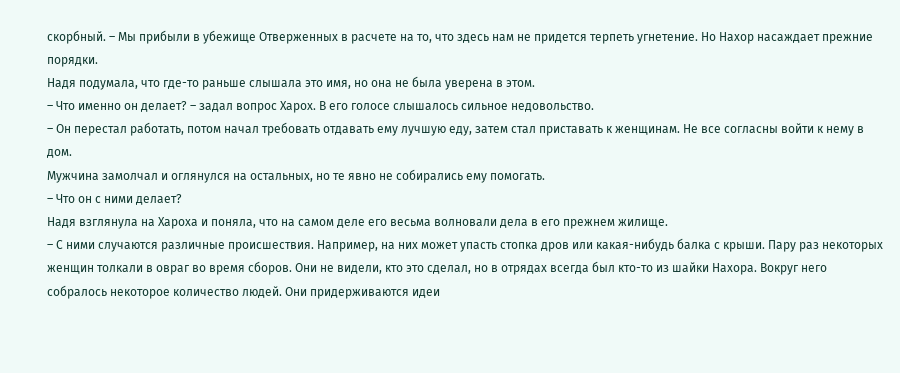скорбный. – Мы прибыли в убежище Отверженных в расчете на то, что здесь нам не придется терпеть угнетение. Но Нахор насаждает прежние порядки.
Надя подумала, что где-то раньше слышала это имя, но она не была уверена в этом.
– Что именно он делает? – задал вопрос Харох. В его голосе слышалось сильное недовольство.
– Он перестал работать, потом начал требовать отдавать ему лучшую еду, затем стал приставать к женщинам. Не все согласны войти к нему в дом.
Мужчина замолчал и оглянулся на остальных, но те явно не собирались ему помогать.
– Что он с ними делает?
Надя взглянула на Хароха и поняла, что на самом деле его весьма волновали дела в его прежнем жилище.
– С ними случаются различные происшествия. Например, на них может упасть стопка дров или какая-нибудь балка с крыши. Пару раз некоторых женщин толкали в овраг во время сборов. Они не видели, кто это сделал, но в отрядах всегда был кто-то из шайки Нахора. Вокруг него собралось некоторое количество людей. Они придерживаются идеи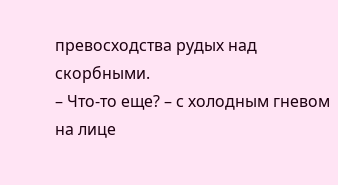превосходства рудых над скорбными.
– Что-то еще? – с холодным гневом на лице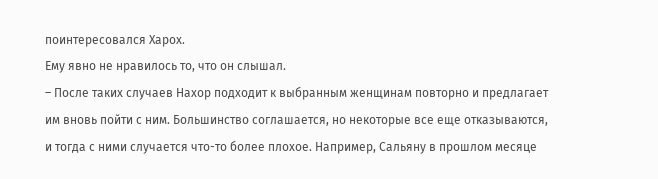поинтересовался Харох.
Ему явно не нравилось то, что он слышал.
– После таких случаев Нахор подходит к выбранным женщинам повторно и предлагает им вновь пойти с ним. Большинство соглашается, но некоторые все еще отказываются, и тогда с ними случается что-то более плохое. Например, Сальяну в прошлом месяце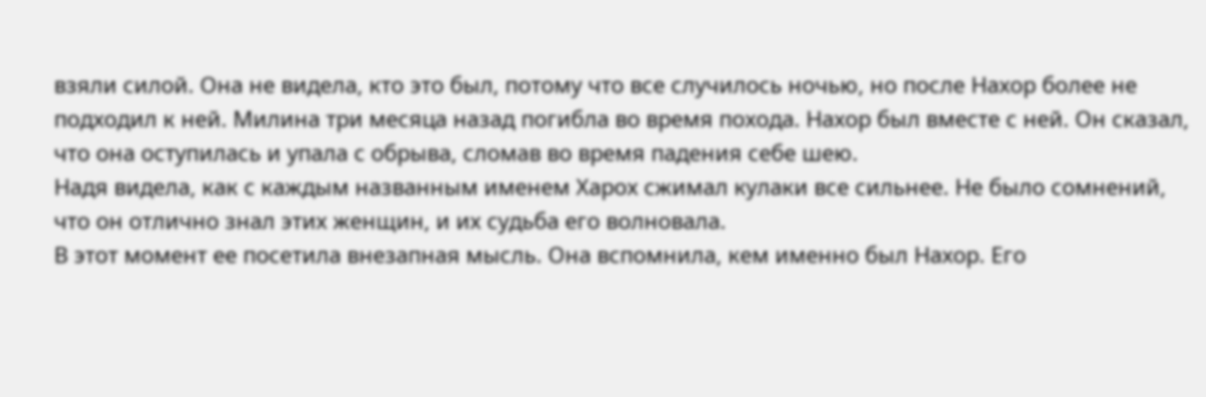взяли силой. Она не видела, кто это был, потому что все случилось ночью, но после Нахор более не подходил к ней. Милина три месяца назад погибла во время похода. Нахор был вместе с ней. Он сказал, что она оступилась и упала с обрыва, сломав во время падения себе шею.
Надя видела, как с каждым названным именем Харох сжимал кулаки все сильнее. Не было сомнений, что он отлично знал этих женщин, и их судьба его волновала.
В этот момент ее посетила внезапная мысль. Она вспомнила, кем именно был Нахор. Его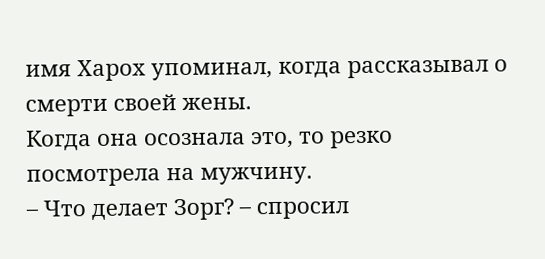имя Харох упоминал, когда рассказывал о смерти своей жены.
Когда она осознала это, то резко посмотрела на мужчину.
– Что делает Зорг? – спросил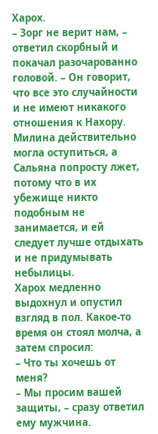Харох.
– Зорг не верит нам, – ответил скорбный и покачал разочарованно головой. – Он говорит, что все это случайности и не имеют никакого отношения к Нахору. Милина действительно могла оступиться, а Сальяна попросту лжет, потому что в их убежище никто подобным не занимается, и ей следует лучше отдыхать и не придумывать небылицы.
Харох медленно выдохнул и опустил взгляд в пол. Какое-то время он стоял молча, а затем спросил:
– Что ты хочешь от меня?
– Мы просим вашей защиты, – сразу ответил ему мужчина.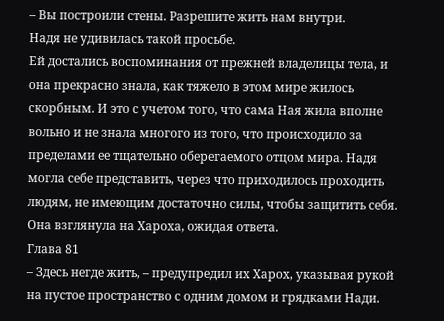– Вы построили стены. Разрешите жить нам внутри.
Надя не удивилась такой просьбе.
Ей достались воспоминания от прежней владелицы тела, и она прекрасно знала, как тяжело в этом мире жилось скорбным. И это с учетом того, что сама Ная жила вполне вольно и не знала многого из того, что происходило за пределами ее тщательно оберегаемого отцом мира. Надя могла себе представить, через что приходилось проходить людям, не имеющим достаточно силы, чтобы защитить себя.
Она взглянула на Хароха, ожидая ответа.
Глава 81
– Здесь негде жить, – предупредил их Харох, указывая рукой на пустое пространство с одним домом и грядками Нади.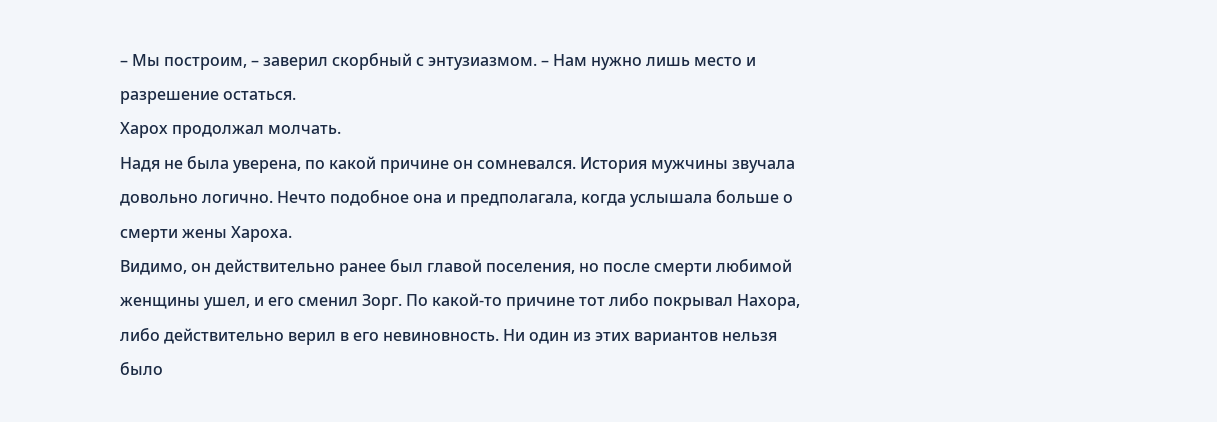– Мы построим, – заверил скорбный с энтузиазмом. – Нам нужно лишь место и разрешение остаться.
Харох продолжал молчать.
Надя не была уверена, по какой причине он сомневался. История мужчины звучала довольно логично. Нечто подобное она и предполагала, когда услышала больше о смерти жены Хароха.
Видимо, он действительно ранее был главой поселения, но после смерти любимой женщины ушел, и его сменил Зорг. По какой-то причине тот либо покрывал Нахора, либо действительно верил в его невиновность. Ни один из этих вариантов нельзя было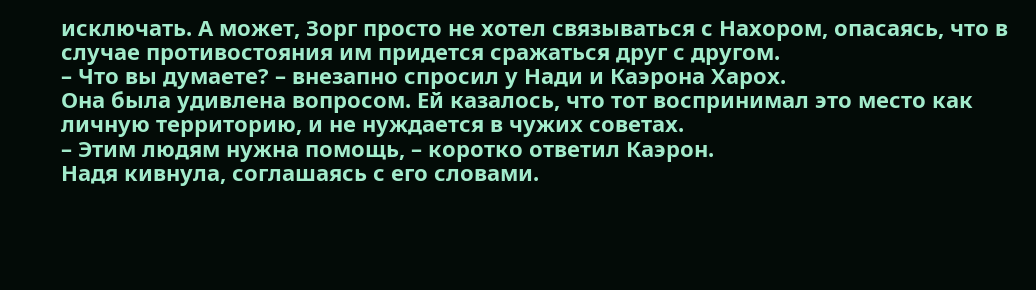исключать. А может, Зорг просто не хотел связываться с Нахором, опасаясь, что в случае противостояния им придется сражаться друг с другом.
– Что вы думаете? – внезапно спросил у Нади и Каэрона Харох.
Она была удивлена вопросом. Ей казалось, что тот воспринимал это место как личную территорию, и не нуждается в чужих советах.
– Этим людям нужна помощь, – коротко ответил Каэрон.
Надя кивнула, соглашаясь с его словами.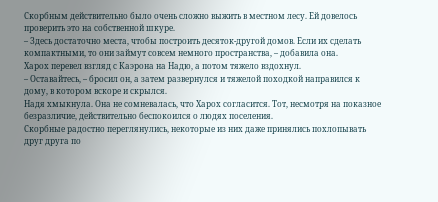Скорбным действительно было очень сложно выжить в местном лесу. Ей довелось проверить это на собственной шкуре.
– Здесь достаточно места, чтобы построить десяток-другой домов. Если их сделать компактными, то они займут совсем немного пространства, – добавила она.
Харох перевел взгляд с Каэрона на Надю, а потом тяжело вздохнул.
– Оставайтесь, – бросил он, а затем развернулся и тяжелой походкой направился к дому, в котором вскоре и скрылся.
Надя хмыкнула. Она не сомневалась, что Харох согласится. Тот, несмотря на показное безразличие, действительно беспокоился о людях поселения.
Скорбные радостно переглянулись, некоторые из них даже принялись похлопывать друг друга по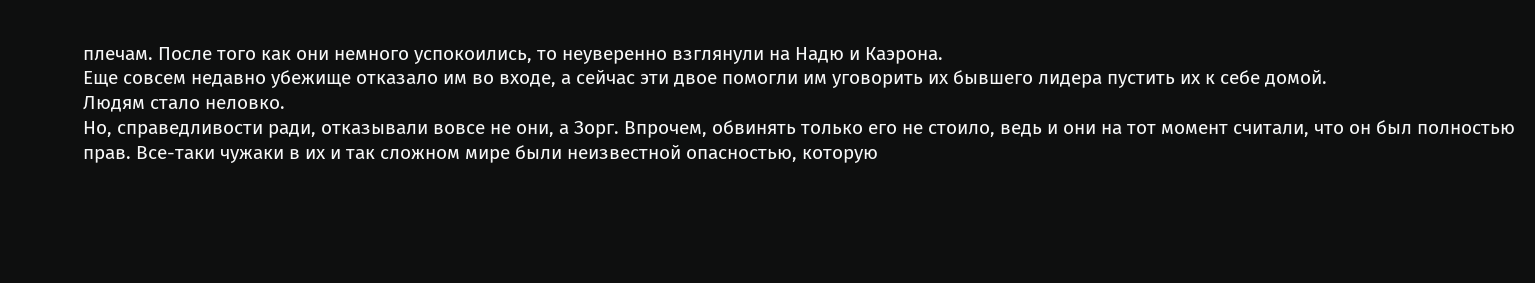плечам. После того как они немного успокоились, то неуверенно взглянули на Надю и Каэрона.
Еще совсем недавно убежище отказало им во входе, а сейчас эти двое помогли им уговорить их бывшего лидера пустить их к себе домой.
Людям стало неловко.
Но, справедливости ради, отказывали вовсе не они, а Зорг. Впрочем, обвинять только его не стоило, ведь и они на тот момент считали, что он был полностью прав. Все-таки чужаки в их и так сложном мире были неизвестной опасностью, которую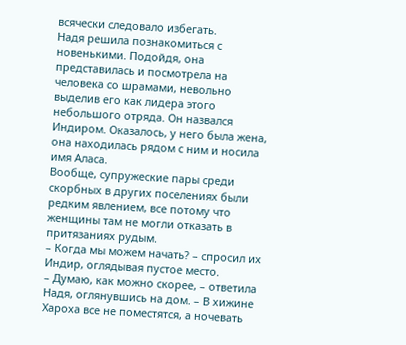всячески следовало избегать.
Надя решила познакомиться с новенькими. Подойдя, она представилась и посмотрела на человека со шрамами, невольно выделив его как лидера этого небольшого отряда. Он назвался Индиром. Оказалось, у него была жена, она находилась рядом с ним и носила имя Аласа.
Вообще, супружеские пары среди скорбных в других поселениях были редким явлением, все потому что женщины там не могли отказать в притязаниях рудым.
– Когда мы можем начать? – спросил их Индир, оглядывая пустое место.
– Думаю, как можно скорее, – ответила Надя, оглянувшись на дом. – В хижине Хароха все не поместятся, а ночевать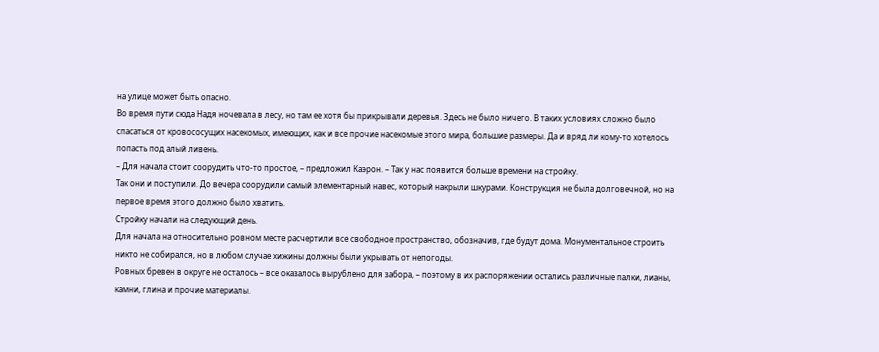на улице может быть опасно.
Во время пути сюда Надя ночевала в лесу, но там ее хотя бы прикрывали деревья. Здесь не было ничего. В таких условиях сложно было спасаться от кровососущих насекомых, имеющих, как и все прочие насекомые этого мира, большие размеры. Да и вряд ли кому-то хотелось попасть под алый ливень.
– Для начала стоит соорудить что-то простое, – предложил Каэрон. – Так у нас появится больше времени на стройку.
Так они и поступили. До вечера соорудили самый элементарный навес, который накрыли шкурами. Конструкция не была долговечной, но на первое время этого должно было хватить.
Стройку начали на следующий день.
Для начала на относительно ровном месте расчертили все свободное пространство, обозначив, где будут дома. Монументальное строить никто не собирался, но в любом случае хижины должны были укрывать от непогоды.
Ровных бревен в округе не осталось – все оказалось вырублено для забора, – поэтому в их распоряжении остались различные палки, лианы, камни, глина и прочие материалы.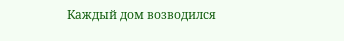Каждый дом возводился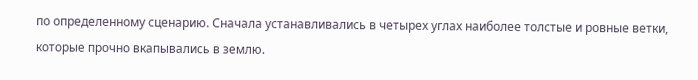по определенному сценарию. Сначала устанавливались в четырех углах наиболее толстые и ровные ветки, которые прочно вкапывались в землю.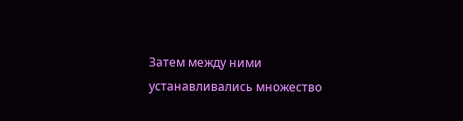Затем между ними устанавливались множество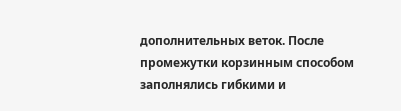дополнительных веток. После промежутки корзинным способом заполнялись гибкими и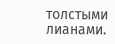толстыми лианами.